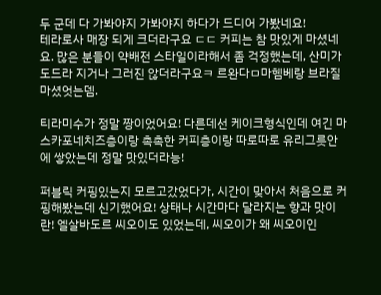두 군데 다 가봐야지 가봐야지 하다가 드디어 가봤네요!
테라로사 매장 되게 크더라구요 ㄷㄷ 커피는 참 맛있게 마셨네요. 많은 분들이 약배전 스타일이라해서 좀 걱정했는데, 산미가 도드라 지거나 그러진 않더라구요ㅋ 르완다ㅁ마헴베랑 브라질 마셨엇는뎀.

티라미수가 정말 짱이었어요! 다른데선 케이크형식인데 여긴 마스카포네치즈층이랑 촉촉한 커피층이랑 따로따로 유리그릇안에 쌓았는데 정말 맛있더라능!

퍼블릭 커핑있는지 모르고갔었다가, 시간이 맞아서 처음으로 커핑해봤는데 신기했어요! 상태나 시간마다 달라지는 향과 맛이란! 엘살바도르 씨오이도 있었는데, 씨오이가 왜 씨오이인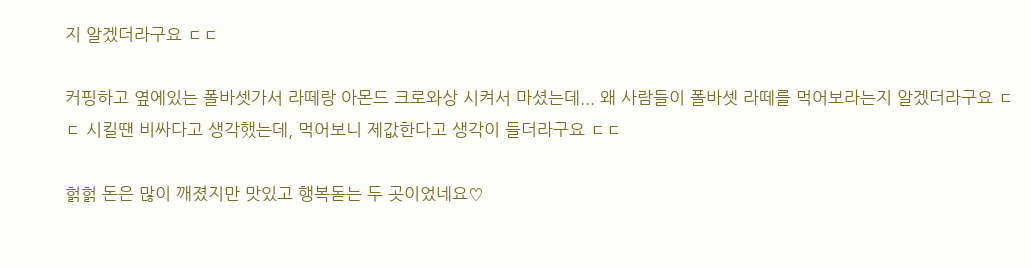지 알겠더라구요 ㄷㄷ

커핑하고 옆에있는 폴바셋가서 라떼랑 아몬드 크로와상 시켜서 마셨는데... 왜 사람들이 폴바셋 라떼를 먹어보라는지 알겠더라구요 ㄷㄷ 시킬땐 비싸다고 생각했는데, 먹어보니 제값한다고 생각이 들더라구요 ㄷㄷ

헑헑 돈은 많이 깨졌지만 맛있고 행복돋는 두 곳이었네요♡